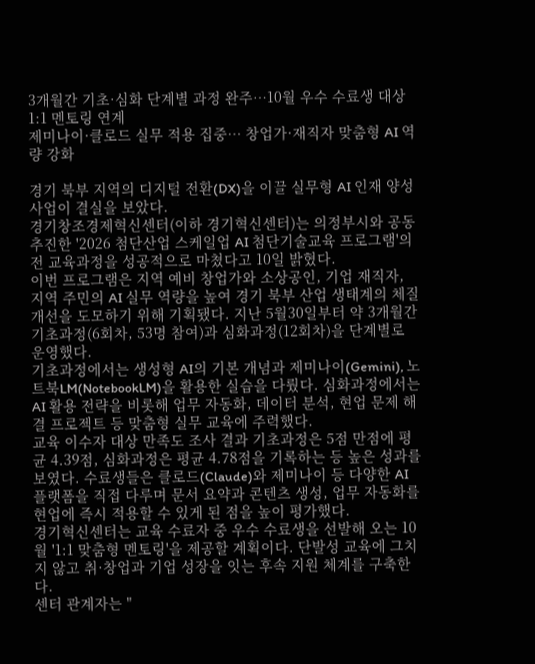3개월간 기초·심화 단계별 과정 완주…10월 우수 수료생 대상 1:1 멘토링 연계
제미나이·클로드 실무 적용 집중… 창업가·재직자 맞춤형 AI 역량 강화

경기 북부 지역의 디지털 전환(DX)을 이끌 실무형 AI 인재 양성 사업이 결실을 보았다.
경기창조경제혁신센터(이하 경기혁신센터)는 의정부시와 공동 추진한 '2026 첨단산업 스케일업 AI 첨단기술교육 프로그램'의 전 교육과정을 성공적으로 마쳤다고 10일 밝혔다.
이번 프로그램은 지역 예비 창업가와 소상공인, 기업 재직자, 지역 주민의 AI 실무 역량을 높여 경기 북부 산업 생태계의 체질 개선을 도모하기 위해 기획됐다. 지난 5월30일부터 약 3개월간 기초과정(6회차, 53명 참여)과 심화과정(12회차)을 단계별로 운영했다.
기초과정에서는 생성형 AI의 기본 개념과 제미나이(Gemini), 노트북LM(NotebookLM)을 활용한 실습을 다뤘다. 심화과정에서는 AI 활용 전략을 비롯해 업무 자동화, 데이터 분석, 현업 문제 해결 프로젝트 등 맞춤형 실무 교육에 주력했다.
교육 이수자 대상 만족도 조사 결과 기초과정은 5점 만점에 평균 4.39점, 심화과정은 평균 4.78점을 기록하는 등 높은 성과를 보였다. 수료생들은 클로드(Claude)와 제미나이 등 다양한 AI 플랫폼을 직접 다루며 문서 요약과 콘텐츠 생성, 업무 자동화를 현업에 즉시 적용할 수 있게 된 점을 높이 평가했다.
경기혁신센터는 교육 수료자 중 우수 수료생을 선발해 오는 10월 '1:1 맞춤형 멘토링'을 제공할 계획이다. 단발성 교육에 그치지 않고 취·창업과 기업 성장을 잇는 후속 지원 체계를 구축한다.
센터 관계자는 "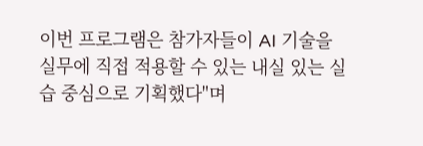이번 프로그램은 참가자들이 AI 기술을 실무에 직접 적용할 수 있는 내실 있는 실습 중심으로 기획했다"며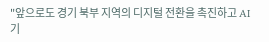"앞으로도 경기 북부 지역의 디지털 전환을 촉진하고 AI 기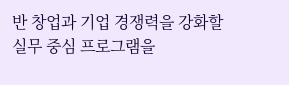반 창업과 기업 경쟁력을 강화할 실무 중심 프로그램을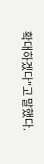확대하겠다"고 말했다.